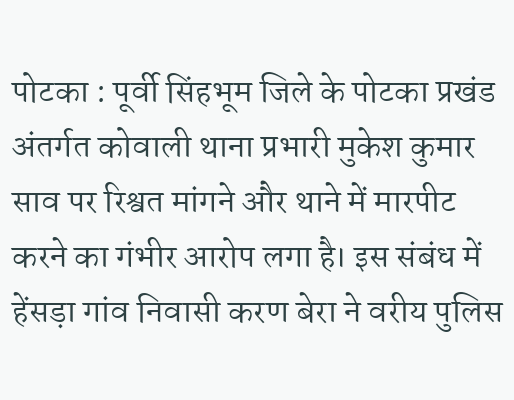पोटका : पूर्वी सिंहभूम जिले के पोटका प्रखंड अंतर्गत कोवाली थाना प्रभारी मुकेश कुमार साव पर रिश्वत मांगने और थाने में मारपीट करने का गंभीर आरोप लगा है। इस संबंध में हेंसड़ा गांव निवासी करण बेरा ने वरीय पुलिस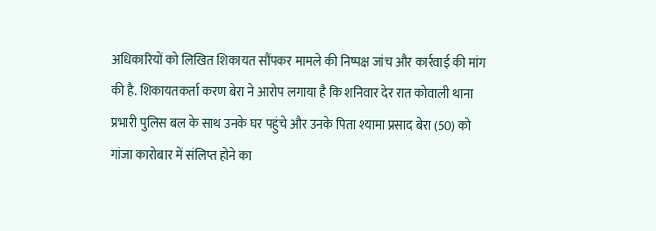अधिकारियों को लिखित शिकायत सौंपकर मामले की निष्पक्ष जांच और कार्रवाई की मांग की है. शिकायतकर्ता करण बेरा ने आरोप लगाया है कि शनिवार देर रात कोवाली थाना प्रभारी पुलिस बल के साथ उनके घर पहुंचे और उनके पिता श्यामा प्रसाद बेरा (50) को गांजा कारोबार में संलिप्त होने का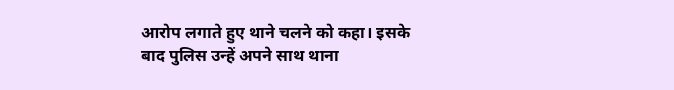आरोप लगाते हुए थाने चलने को कहा। इसके बाद पुलिस उन्हें अपने साथ थाना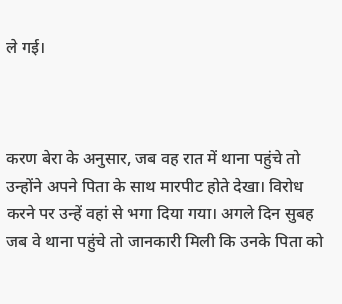ले गई।



करण बेरा के अनुसार, जब वह रात में थाना पहुंचे तो उन्होंने अपने पिता के साथ मारपीट होते देखा। विरोध करने पर उन्हें वहां से भगा दिया गया। अगले दिन सुबह जब वे थाना पहुंचे तो जानकारी मिली कि उनके पिता को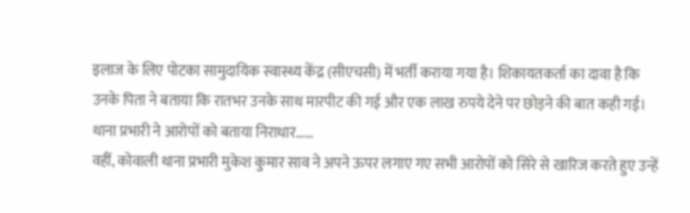इलाज के लिए पोटका सामुदायिक स्वास्थ्य केंद्र (सीएचसी) में भर्ती कराया गया है। शिकायतकर्ता का दावा है कि उनके पिता ने बताया कि रातभर उनके साथ मारपीट की गई और एक लाख रुपये देने पर छोड़ने की बात कही गई।
थाना प्रभारी ने आरोपों को बताया निराधार……
वहीं, कोवाली थाना प्रभारी मुकेश कुमार साव ने अपने ऊपर लगाए गए सभी आरोपों को सिरे से खारिज करते हुए उन्हें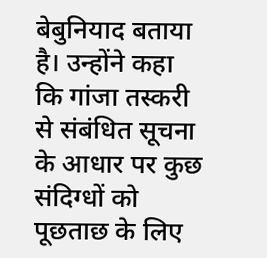बेबुनियाद बताया है। उन्होंने कहा कि गांजा तस्करी से संबंधित सूचना के आधार पर कुछ संदिग्धों को पूछताछ के लिए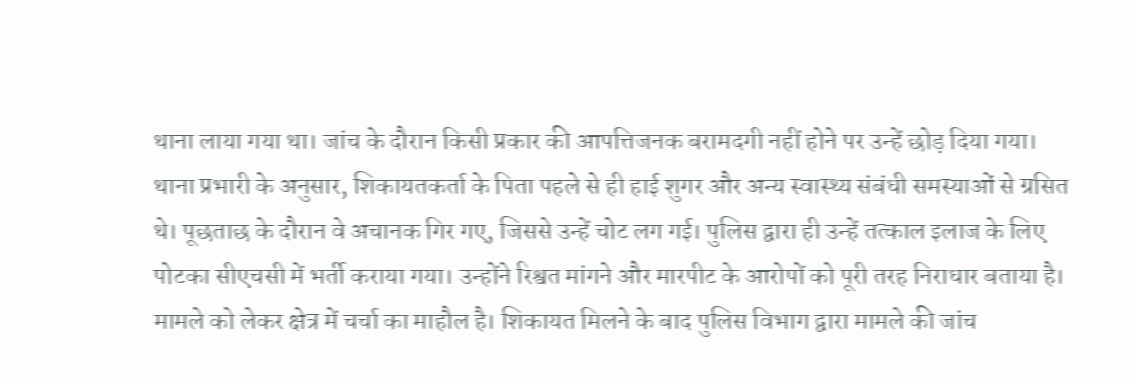थाना लाया गया था। जांच के दौरान किसी प्रकार की आपत्तिजनक बरामदगी नहीं होने पर उन्हें छोड़ दिया गया।
थाना प्रभारी के अनुसार, शिकायतकर्ता के पिता पहले से ही हाई शुगर और अन्य स्वास्थ्य संबंधी समस्याओं से ग्रसित थे। पूछताछ के दौरान वे अचानक गिर गए, जिससे उन्हें चोट लग गई। पुलिस द्वारा ही उन्हें तत्काल इलाज के लिए पोटका सीएचसी में भर्ती कराया गया। उन्होंने रिश्वत मांगने और मारपीट के आरोपों को पूरी तरह निराधार बताया है।
मामले को लेकर क्षेत्र में चर्चा का माहौल है। शिकायत मिलने के बाद पुलिस विभाग द्वारा मामले की जांच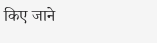किए जाने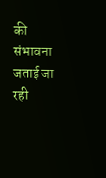की संभावना जताई जा रही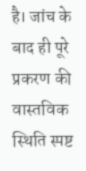है। जांच के बाद ही पूरे प्रकरण की वास्तविक स्थिति स्पष्ट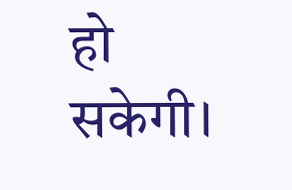हो सकेगी।